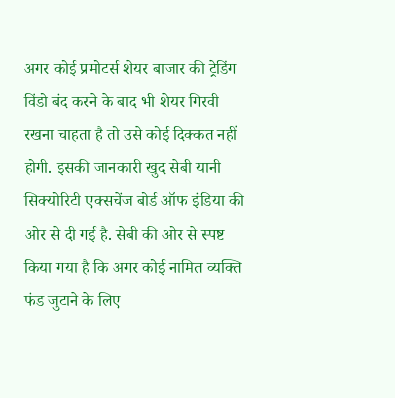अगर कोई प्रमोटर्स शेयर बाजार की ट्रेडिंग विंडो बंद करने के बाद भी शेयर गिरवी रखना चाहता है तो उसे कोई दिक्कत नहीं होगी. इसकी जानकारी खुद सेबी यानी सिक्योरिटी एक्सचेंज बोर्ड ऑफ इंडिया की ओर से दी गई है. सेबी की ओर से स्पष्ट किया गया है कि अगर कोई नामित व्यक्ति फंड जुटाने के लिए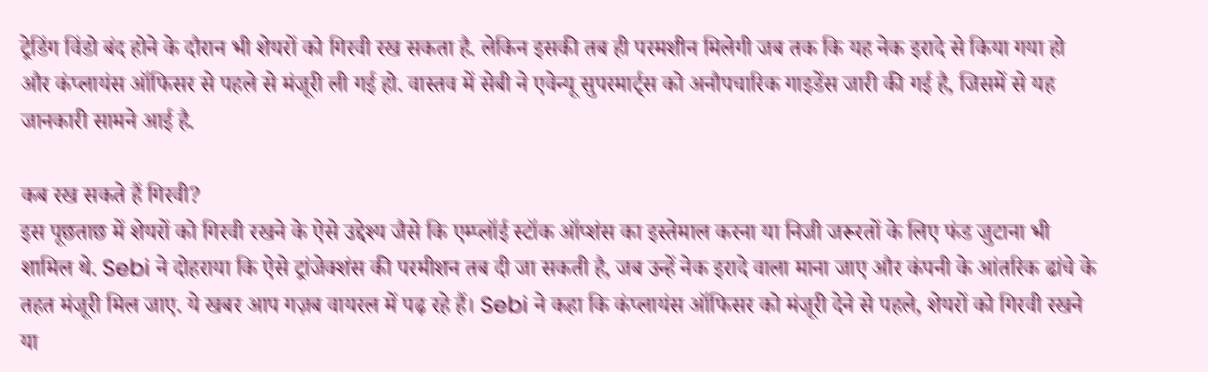ट्रेडिंग विंडो बंद होने के दौरान भी शेयरों को गिरवी रख सकता है. लेकिन इसकी तब ही परमशीन मिलेगी जब तक कि यह नेक इरादे से किया गया हो और कंप्लायंस ऑफिसर से पहले से मंजूरी ली गई हो. वास्तव में सेबी ने एवेन्यू सुपरमार्ट्स को अनौपचारिक गाइडेंस जारी की गई है, जिसमें से यह जानकारी सामने आई है.

कब रख सकते हैं गिरवी?
इस पूछताछ में शेयरों को गिरवी रखने के ऐसे उद्देश्य जैसे कि एम्प्लॉई स्टॉक ऑप्शंस का इस्तेमाल करना या निजी जरूरतों के लिए फंड जुटाना भी शामिल थे. Sebi ने दोहराया कि ऐसे ट्रांजेक्शंस की परमीशन तब दी जा सकती है, जब उन्हें नेक इरादे वाला माना जाए और कंपनी के आंतरिक ढांचे के तहत मंजूरी मिल जाए. ये खबर आप गज़ब वायरल में पढ़ रहे हैं। Sebi ने कहा कि कंप्लायंस ऑफिसर को मंजूरी देने से पहले, शेयरों को गिरवी रखने या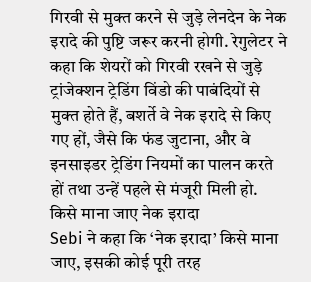गिरवी से मुक्त करने से जुड़े लेनदेन के नेक इरादे की पुष्टि जरूर करनी होगी. रेगुलेटर ने कहा कि शेयरों को गिरवी रखने से जुड़े ट्रांजेक्शन ट्रेडिंग विंडो की पाबंदियों से मुक्त होते हैं, बशर्ते वे नेक इरादे से किए गए हों, जैसे कि फंड जुटाना, और वे इनसाइडर ट्रेडिंग नियमों का पालन करते हों तथा उन्हें पहले से मंजूरी मिली हो.
किसे माना जाए नेक इरादा
Sebi ने कहा कि ‘नेक इरादा’ किसे माना जाए, इसकी कोई पूरी तरह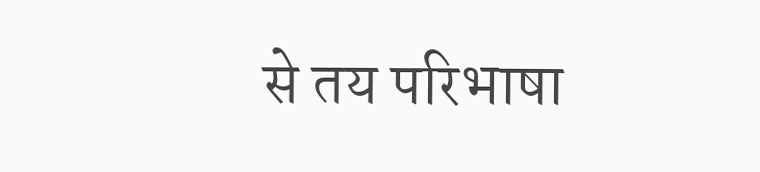से तय परिभाषा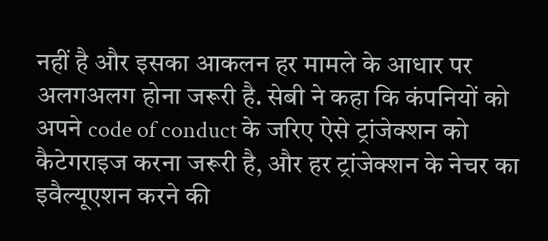नहीं है और इसका आकलन हर मामले के आधार पर अलगअलग होना जरूरी है. सेबी ने कहा कि कंपनियों को अपने code of conduct के जरिए ऐसे ट्रांजेक्शन को कैटेगराइज करना जरूरी है, और हर ट्रांजेक्शन के नेचर का इवैल्यूएशन करने की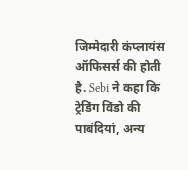जिम्मेदारी कंप्लायंस ऑफिसर्स की होती है. Sebi ने कहा कि ट्रेडिंग विंडो की पाबंदियां, अन्य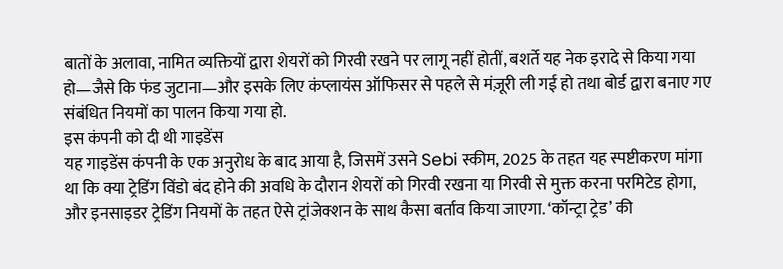बातों के अलावा, नामित व्यक्तियों द्वारा शेयरों को गिरवी रखने पर लागू नहीं होतीं, बशर्ते यह नेक इरादे से किया गया हो—जैसे कि फंड जुटाना—और इसके लिए कंप्लायंस ऑफिसर से पहले से मंज़ूरी ली गई हो तथा बोर्ड द्वारा बनाए गए संबंधित नियमों का पालन किया गया हो.
इस कंपनी को दी थी गाइडेंस
यह गाइडेंस कंपनी के एक अनुरोध के बाद आया है, जिसमें उसने Sebi स्कीम, 2025 के तहत यह स्पष्टीकरण मांगा था कि क्या ट्रेडिंग विंडो बंद होने की अवधि के दौरान शेयरों को गिरवी रखना या गिरवी से मुक्त करना परमिटेड होगा, और इनसाइडर ट्रेडिंग नियमों के तहत ऐसे ट्रांजेक्शन के साथ कैसा बर्ताव किया जाएगा. ‘कॉन्ट्रा ट्रेड’ की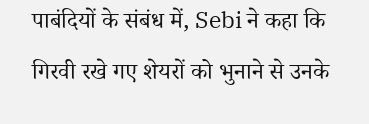पाबंदियों के संबंध में, Sebi ने कहा कि गिरवी रखे गए शेयरों को भुनाने से उनके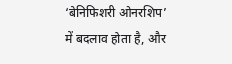‘बेनिफिशरी ओनरशिप’ में बदलाव होता है, और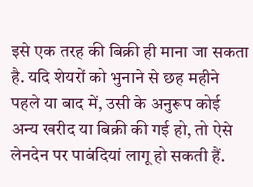इसे एक तरह की बिक्री ही माना जा सकता है. यदि शेयरों को भुनाने से छह महीने पहले या बाद में, उसी के अनुरूप कोई अन्य खरीद या बिक्री की गई हो, तो ऐसे लेनदेन पर पाबंदियां लागू हो सकती हैं.